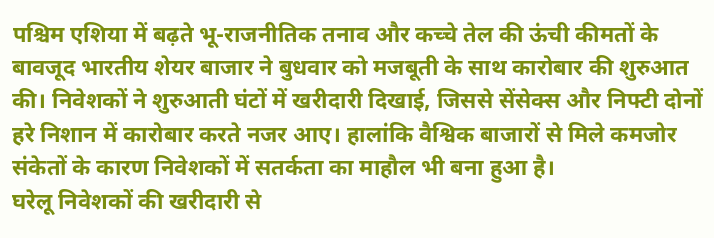पश्चिम एशिया में बढ़ते भू-राजनीतिक तनाव और कच्चे तेल की ऊंची कीमतों के बावजूद भारतीय शेयर बाजार ने बुधवार को मजबूती के साथ कारोबार की शुरुआत की। निवेशकों ने शुरुआती घंटों में खरीदारी दिखाई, जिससे सेंसेक्स और निफ्टी दोनों हरे निशान में कारोबार करते नजर आए। हालांकि वैश्विक बाजारों से मिले कमजोर संकेतों के कारण निवेशकों में सतर्कता का माहौल भी बना हुआ है।
घरेलू निवेशकों की खरीदारी से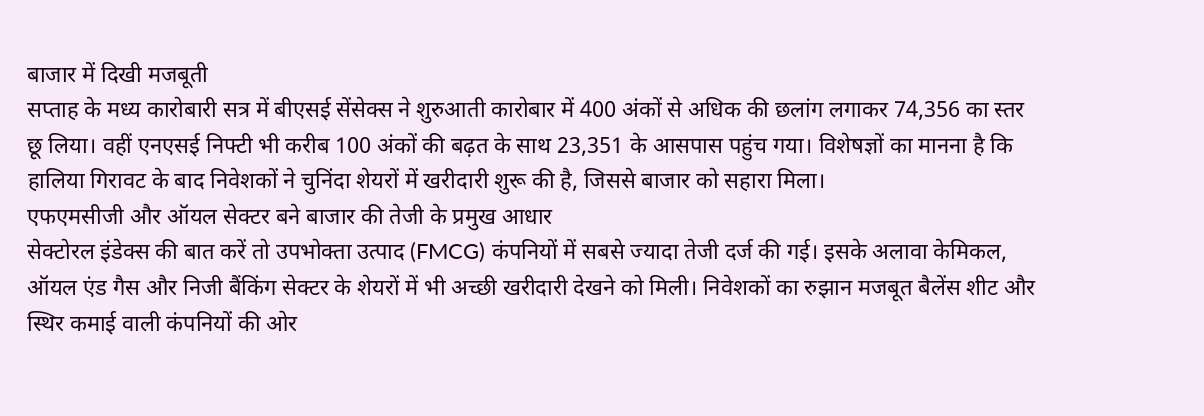बाजार में दिखी मजबूती
सप्ताह के मध्य कारोबारी सत्र में बीएसई सेंसेक्स ने शुरुआती कारोबार में 400 अंकों से अधिक की छलांग लगाकर 74,356 का स्तर छू लिया। वहीं एनएसई निफ्टी भी करीब 100 अंकों की बढ़त के साथ 23,351 के आसपास पहुंच गया। विशेषज्ञों का मानना है कि हालिया गिरावट के बाद निवेशकों ने चुनिंदा शेयरों में खरीदारी शुरू की है, जिससे बाजार को सहारा मिला।
एफएमसीजी और ऑयल सेक्टर बने बाजार की तेजी के प्रमुख आधार
सेक्टोरल इंडेक्स की बात करें तो उपभोक्ता उत्पाद (FMCG) कंपनियों में सबसे ज्यादा तेजी दर्ज की गई। इसके अलावा केमिकल, ऑयल एंड गैस और निजी बैंकिंग सेक्टर के शेयरों में भी अच्छी खरीदारी देखने को मिली। निवेशकों का रुझान मजबूत बैलेंस शीट और स्थिर कमाई वाली कंपनियों की ओर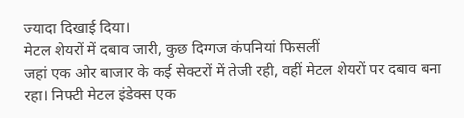ज्यादा दिखाई दिया।
मेटल शेयरों में दबाव जारी, कुछ दिग्गज कंपनियां फिसलीं
जहां एक ओर बाजार के कई सेक्टरों में तेजी रही, वहीं मेटल शेयरों पर दबाव बना रहा। निफ्टी मेटल इंडेक्स एक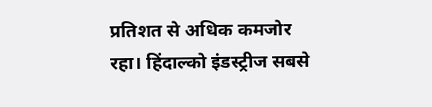प्रतिशत से अधिक कमजोर रहा। हिंदाल्को इंडस्ट्रीज सबसे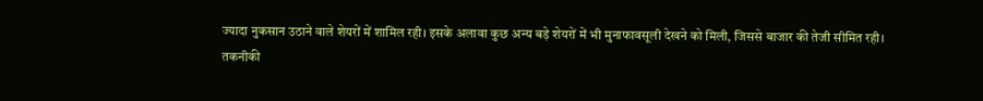ज्यादा नुकसान उठाने वाले शेयरों में शामिल रही। इसके अलावा कुछ अन्य बड़े शेयरों में भी मुनाफावसूली देखने को मिली, जिससे बाजार की तेजी सीमित रही।
तकनीकी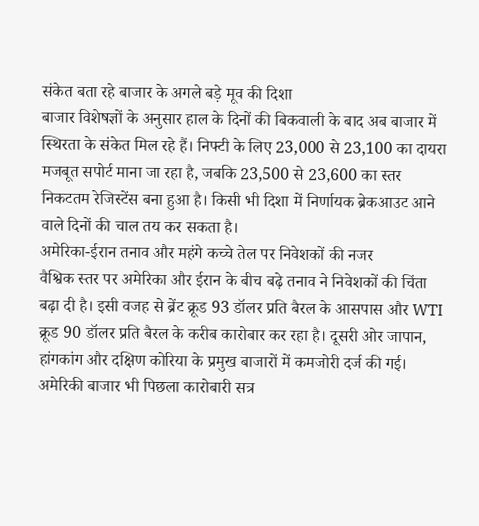संकेत बता रहे बाजार के अगले बड़े मूव की दिशा
बाजार विशेषज्ञों के अनुसार हाल के दिनों की बिकवाली के बाद अब बाजार में स्थिरता के संकेत मिल रहे हैं। निफ्टी के लिए 23,000 से 23,100 का दायरा मजबूत सपोर्ट माना जा रहा है, जबकि 23,500 से 23,600 का स्तर निकटतम रेजिस्टेंस बना हुआ है। किसी भी दिशा में निर्णायक ब्रेकआउट आने वाले दिनों की चाल तय कर सकता है।
अमेरिका-ईरान तनाव और महंगे कच्चे तेल पर निवेशकों की नजर
वैश्विक स्तर पर अमेरिका और ईरान के बीच बढ़े तनाव ने निवेशकों की चिंता बढ़ा दी है। इसी वजह से ब्रेंट क्रूड 93 डॉलर प्रति बैरल के आसपास और WTI क्रूड 90 डॉलर प्रति बैरल के करीब कारोबार कर रहा है। दूसरी ओर जापान, हांगकांग और दक्षिण कोरिया के प्रमुख बाजारों में कमजोरी दर्ज की गई। अमेरिकी बाजार भी पिछला कारोबारी सत्र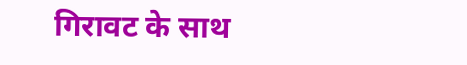गिरावट के साथ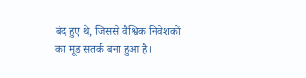बंद हुए थे, जिससे वैश्विक निवेशकों का मूड सतर्क बना हुआ है।